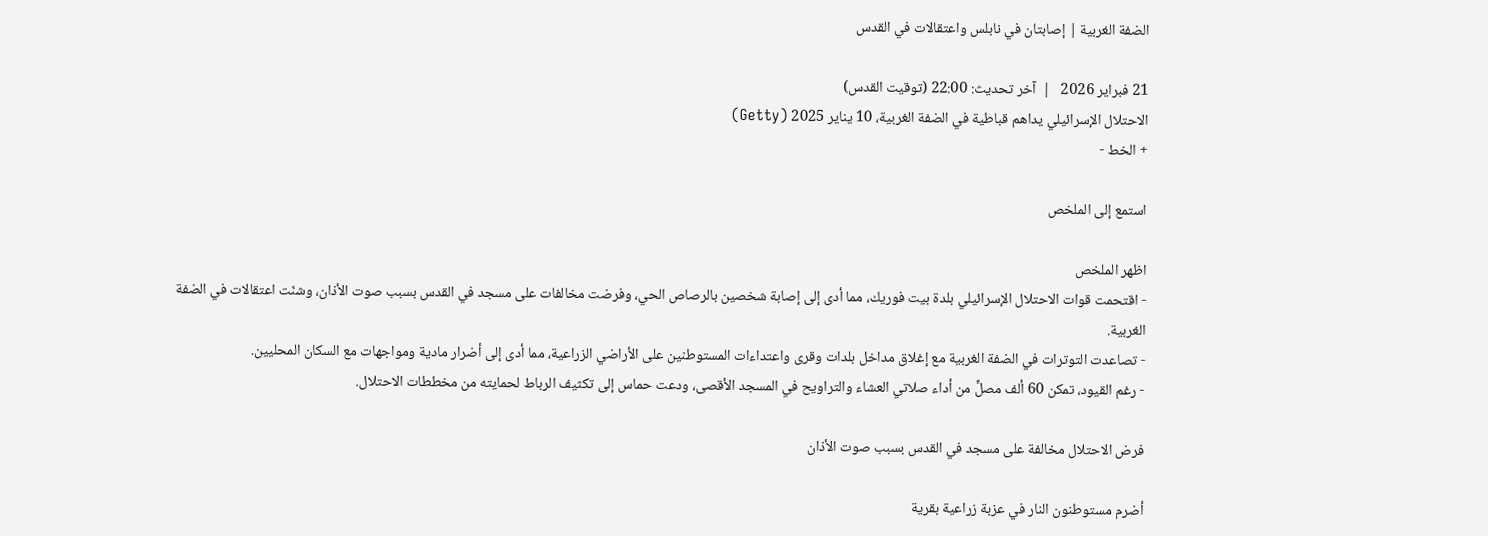الضفة الغربية | إصابتان في نابلس واعتقالات في القدس

21 فبراير 2026   |  آخر تحديث: 22:00 (توقيت القدس)
الاحتلال الإسرائيلي يداهم قباطية في الضفة الغربية، 10 يناير 2025 (Getty)
+ الخط -

استمع إلى الملخص

اظهر الملخص
- اقتحمت قوات الاحتلال الإسرائيلي بلدة بيت فوريك، مما أدى إلى إصابة شخصين بالرصاص الحي، وفرضت مخالفات على مسجد في القدس بسبب صوت الأذان، وشنّت اعتقالات في الضفة الغربية.
- تصاعدت التوترات في الضفة الغربية مع إغلاق مداخل بلدات وقرى واعتداءات المستوطنين على الأراضي الزراعية، مما أدى إلى أضرار مادية ومواجهات مع السكان المحليين.
- رغم القيود، تمكن 60 ألف مصلٍّ من أداء صلاتي العشاء والتراويح في المسجد الأقصى، ودعت حماس إلى تكثيف الرباط لحمايته من مخططات الاحتلال.

فرض الاحتلال مخالفة على مسجد في القدس بسبب صوت الأذان

أضرم مستوطنون النار في عزبة زراعية بقرية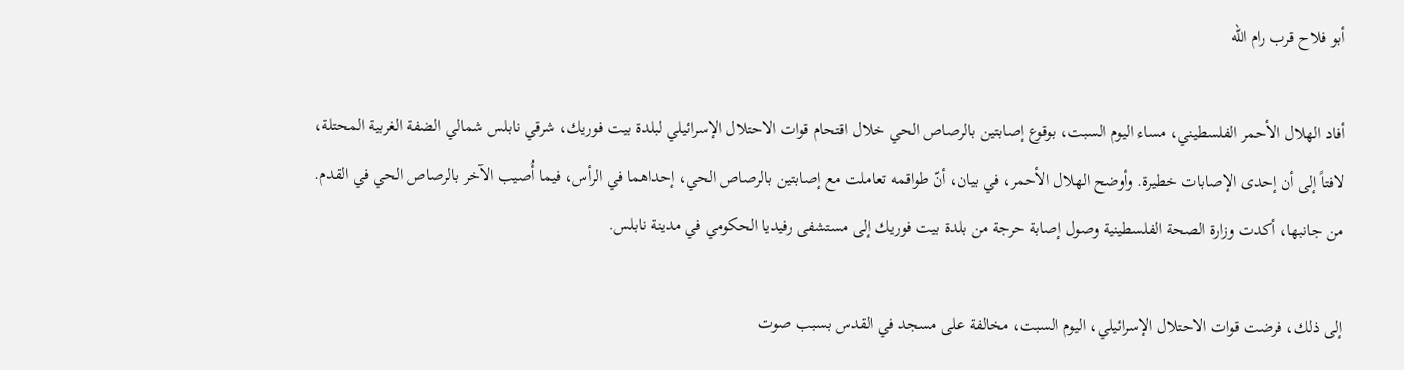أبو فلاح قرب رام الله

أفاد الهلال الأحمر الفلسطيني، مساء اليوم السبت، بوقوع إصابتين بالرصاص الحي خلال اقتحام قوات الاحتلال الإسرائيلي لبلدة بيت فوريك، شرقي نابلس شمالي الضفة الغربية المحتلة، لافتاً إلى أن إحدى الإصابات خطيرة. وأوضح الهلال الأحمر، في بيان، أنّ طواقمه تعاملت مع إصابتين بالرصاص الحي، إحداهما في الرأس، فيما أُصيب الآخر بالرصاص الحي في القدم. من جانبها، أكدت وزارة الصحة الفلسطينية وصول إصابة حرجة من بلدة بيت فوريك إلى مستشفى رفيديا الحكومي في مدينة نابلس.

إلى ذلك، فرضت قوات الاحتلال الإسرائيلي، اليوم السبت، مخالفة على مسجد في القدس بسبب صوت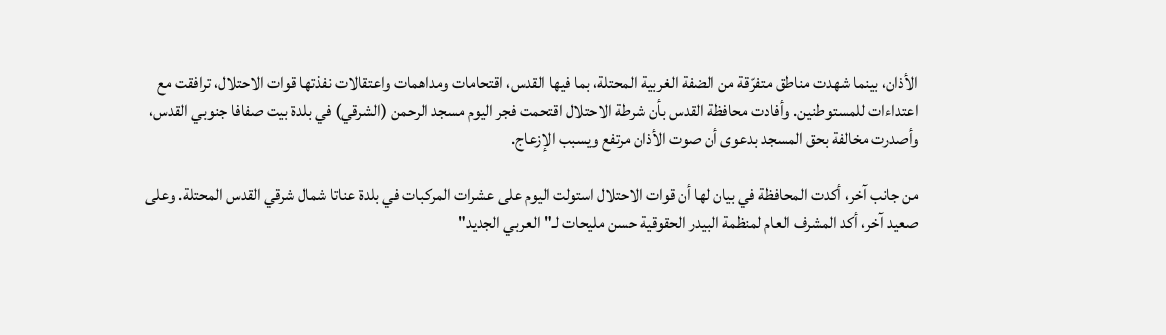الأذان، بينما شهدت مناطق متفرّقة من الضفة الغربية المحتلة، بما فيها القدس، اقتحامات ومداهمات واعتقالات نفذتها قوات الاحتلال، ترافقت مع اعتداءات للمستوطنين. وأفادت محافظة القدس بأن شرطة الاحتلال اقتحمت فجر اليوم مسجد الرحمن (الشرقي) في بلدة بيت صفافا جنوبي القدس، وأصدرت مخالفة بحق المسجد بدعوى أن صوت الأذان مرتفع ويسبب الإزعاج.

من جانب آخر، أكدت المحافظة في بيان لها أن قوات الاحتلال استولت اليوم على عشرات المركبات في بلدة عناتا شمال شرقي القدس المحتلة. وعلى صعيد آخر، أكد المشرف العام لمنظمة البيدر الحقوقية حسن مليحات لـ"العربي الجديد"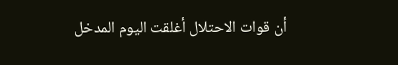أن قوات الاحتلال أغلقت اليوم المدخل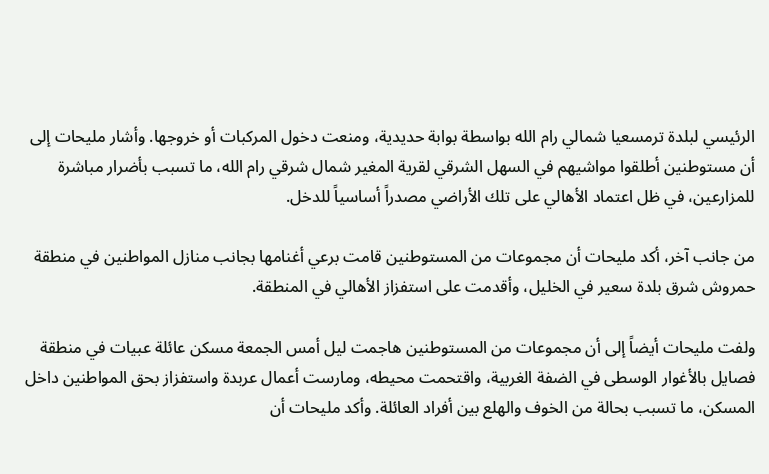الرئيسي لبلدة ترمسعيا شمالي رام الله بواسطة بوابة حديدية، ومنعت دخول المركبات أو خروجها. وأشار مليحات إلى أن مستوطنين أطلقوا مواشيهم في السهل الشرقي لقرية المغير شمال شرقي رام الله، ما تسبب بأضرار مباشرة للمزارعين، في ظل اعتماد الأهالي على تلك الأراضي مصدراً أساسياً للدخل.

من جانب آخر، أكد مليحات أن مجموعات من المستوطنين قامت برعي أغنامها بجانب منازل المواطنين في منطقة حمروش شرق بلدة سعير في الخليل، وأقدمت على استفزاز الأهالي في المنطقة.

ولفت مليحات أيضاً إلى أن مجموعات من المستوطنين هاجمت ليل أمس الجمعة مسكن عائلة عبيات في منطقة فصايل بالأغوار الوسطى في الضفة الغربية، واقتحمت محيطه، ومارست أعمال عربدة واستفزاز بحق المواطنين داخل المسكن، ما تسبب بحالة من الخوف والهلع بين أفراد العائلة. وأكد مليحات أن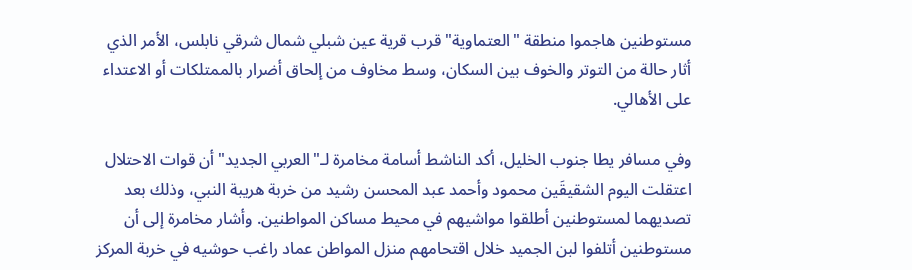مستوطنين هاجموا منطقة "العتماوية" قرب قرية عين شبلي شمال شرقي نابلس، الأمر الذي أثار حالة من التوتر والخوف بين السكان، وسط مخاوف من إلحاق أضرار بالممتلكات أو الاعتداء على الأهالي.

وفي مسافر يطا جنوب الخليل، أكد الناشط أسامة مخامرة لـ"العربي الجديد" أن قوات الاحتلال اعتقلت اليوم الشقيقَين محمود وأحمد عبد المحسن رشيد من خربة هريبة النبي، وذلك بعد تصديهما لمستوطنين أطلقوا مواشيهم في محيط مساكن المواطنين. وأشار مخامرة إلى أن مستوطنين أتلفوا لبن الجميد خلال اقتحامهم منزل المواطن عماد راغب حوشيه في خربة المركز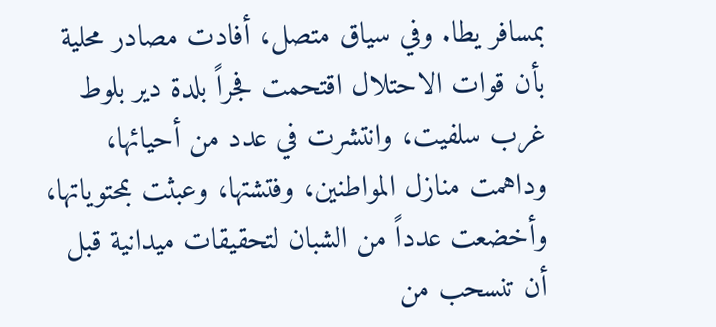بمسافر يطا. وفي سياق متصل، أفادت مصادر محلية بأن قوات الاحتلال اقتحمت فجراً بلدة دير بلوط غرب سلفيت، وانتشرت في عدد من أحيائها، وداهمت منازل المواطنين، وفتشتها، وعبثت بمحتوياتها، وأخضعت عدداً من الشبان لتحقيقات ميدانية قبل أن تنسحب من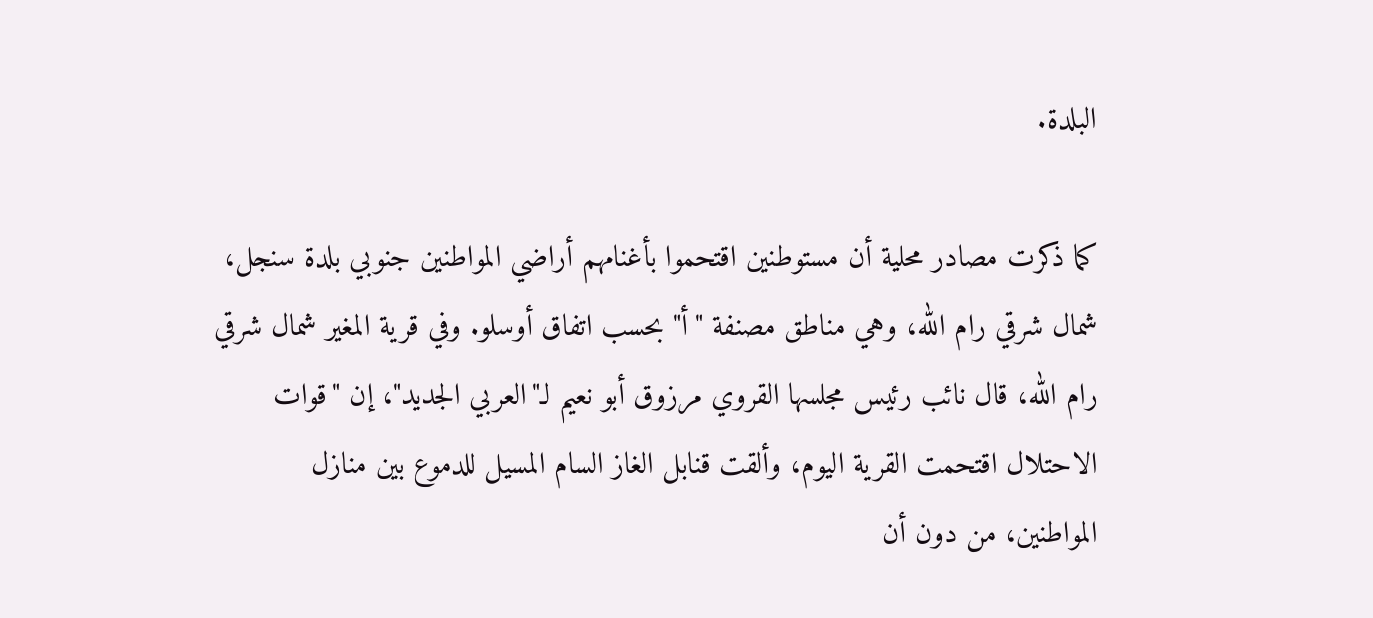البلدة.

كما ذكرت مصادر محلية أن مستوطنين اقتحموا بأغنامهم أراضي المواطنين جنوبي بلدة سنجل، شمال شرقي رام الله، وهي مناطق مصنفة "أ" بحسب اتفاق أوسلو. وفي قرية المغير شمال شرقي رام الله، قال نائب رئيس مجلسها القروي مرزوق أبو نعيم لـ"العربي الجديد"، إن "قوات الاحتلال اقتحمت القرية اليوم، وألقت قنابل الغاز السام المسيل للدموع بين منازل المواطنين، من دون أن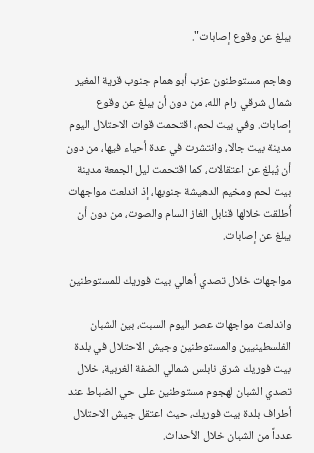يبلغ عن وقوع إصابات".

وهاجم مستوطنون عزب أبو همام جنوب قرية المغير شمال شرقي رام الله، من دون أن يبلغ عن وقوع إصابات. وفي بيت لحم، اقتحمت قوات الاحتلال اليوم مدينة بيت جالا، وانتشرت في عدة أحياء فيها، من دون أن يُبلغ عن اعتقالات، كما اقتحمت ليل الجمعة مدينة بيت لحم ومخيم الدهيشة جنوبها، إذ اندلعت مواجهات أُطلقت خلالها قنابل الغاز السام والصوت، من دون أن يبلغ عن إصابات.

مواجهات خلال تصدي أهالي بيت فوريك للمستوطنين

واندلعت مواجهات عصر اليوم السبت، بين الشبان الفلسطينيين والمستوطنين وجيش الاحتلال في بلدة بيت فوريك شرق نابلس شمالي الضفة الغربية، خلال تصدي الشبان لهجوم مستوطنين على حي الضباط عند أطراف بلدة بيت فوريك، حيث اعتقل جيش الاحتلال عدداً من الشبان خلال الأحداث.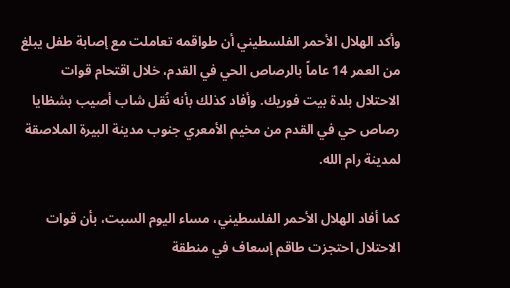وأكد الهلال الأحمر الفلسطيني أن طواقمه تعاملت مع إصابة طفل يبلغ من العمر 14 عاماً بالرصاص الحي في القدم، خلال اقتحام قوات الاحتلال بلدة بيت فوريك. وأفاد كذلك بأنه نُقل شاب أصيب بشظايا رصاص حي في القدم من مخيم الأمعري جنوب مدينة البيرة الملاصقة لمدينة رام الله.

كما أفاد الهلال الأحمر الفلسطيني، مساء اليوم السبت، بأن قوات الاحتلال احتجزت طاقم إسعاف في منطقة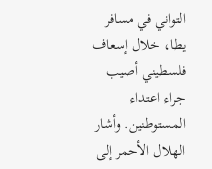التواني في مسافر يطا، خلال إسعاف فلسطيني أصيب جراء اعتداء المستوطنين. وأشار الهلال الأحمر إلى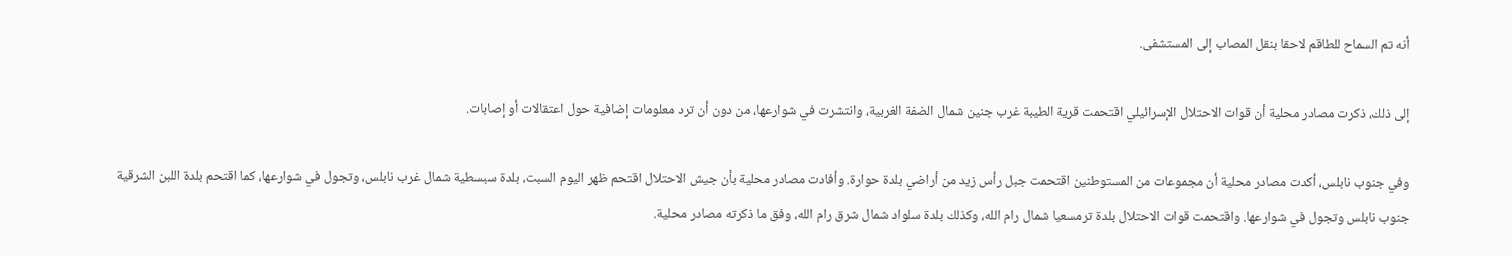أنه تم السماح للطاقم لاحقا بنقل المصاب إلى المستشفى.

إلى ذلك، ذكرت مصادر محلية أن قوات الاحتلال الإسرائيلي اقتحمت قرية الطيبة غرب جنين شمال الضفة الغربية، وانتشرت في شوارعها، من دون أن ترد معلومات إضافية حول اعتقالات أو إصابات.

وفي جنوب نابلس، أكدت مصادر محلية أن مجموعات من المستوطنين اقتحمت جبل رأس زيد من أراضي بلدة حوارة. وأفادت مصادر محلية بأن جيش الاحتلال اقتحم ظهر اليوم السبت، بلدة سبسطية شمال غرب نابلس، وتجول في شوارعها، كما اقتحم بلدة اللبن الشرقية جنوب نابلس وتجول في شوارعها. واقتحمت قوات الاحتلال بلدة ترمسعيا شمال رام الله، وكذلك بلدة سلواد شمال شرق رام الله، وفق ما ذكرته مصادر محلية.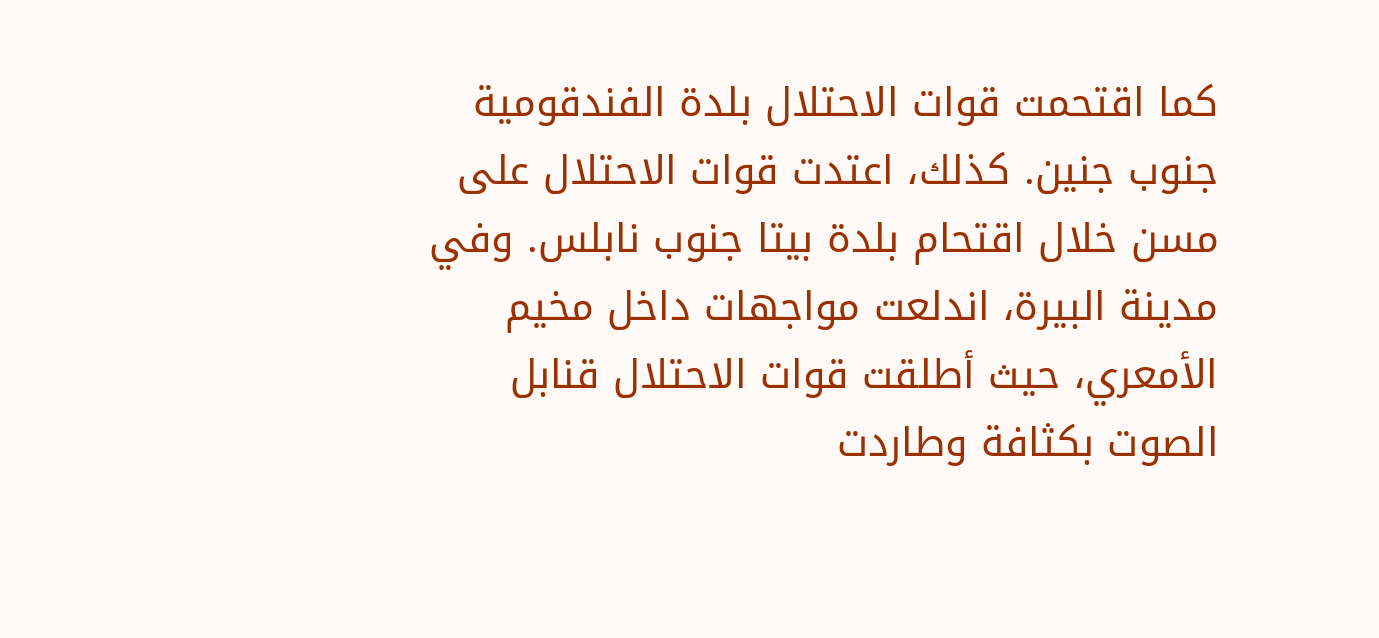كما اقتحمت قوات الاحتلال بلدة الفندقومية جنوب جنين. كذلك، اعتدت قوات الاحتلال على مسن خلال اقتحام بلدة بيتا جنوب نابلس. وفي مدينة البيرة، اندلعت مواجهات داخل مخيم الأمعري، حيث أطلقت قوات الاحتلال قنابل الصوت بكثافة وطاردت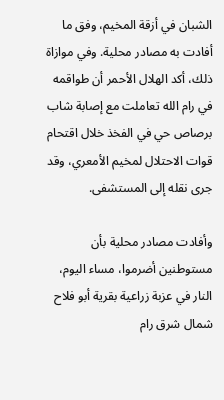الشبان في أزقة المخيم، وفق ما أفادت به مصادر محلية. وفي موازاة ذلك، أكد الهلال الأحمر أن طواقمه في رام الله تعاملت مع إصابة شاب برصاص حي في الفخذ خلال اقتحام قوات الاحتلال لمخيم الأمعري، وقد جرى نقله إلى المستشفى.

وأفادت مصادر محلية بأن مستوطنين أضرموا، مساء اليوم، النار في عزبة زراعية بقرية أبو فلاح شمال شرق رام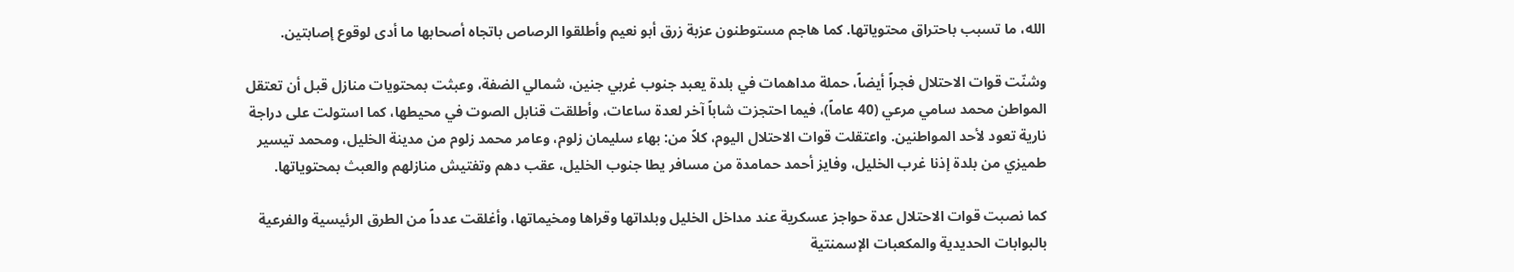الله، ما تسبب باحتراق محتوياتها. كما هاجم مستوطنون عزبة زرق أبو نعيم وأطلقوا الرصاص باتجاه أصحابها ما أدى لوقوع إصابتين.

وشنّت قوات الاحتلال فجراً أيضاً، حملة مداهمات في بلدة يعبد جنوب غربي جنين، شمالي الضفة، وعبثت بمحتويات منازل قبل أن تعتقل المواطن محمد سامي مرعي (40 عاماً)، فيما احتجزت شاباً آخر لعدة ساعات، وأطلقت قنابل الصوت في محيطها، كما استولت على دراجة نارية تعود لأحد المواطنين. واعتقلت قوات الاحتلال اليوم، كلاً من: بهاء سليمان زلوم، وعامر محمد زلوم من مدينة الخليل، ومحمد تيسير طميزي من بلدة إذنا غرب الخليل، وفايز أحمد حمامدة من مسافر يطا جنوب الخليل، عقب دهم وتفتيش منازلهم والعبث بمحتوياتها.

كما نصبت قوات الاحتلال عدة حواجز عسكرية عند مداخل الخليل وبلداتها وقراها ومخيماتها، وأغلقت عدداً من الطرق الرئيسية والفرعية بالبوابات الحديدية والمكعبات الإسمنتية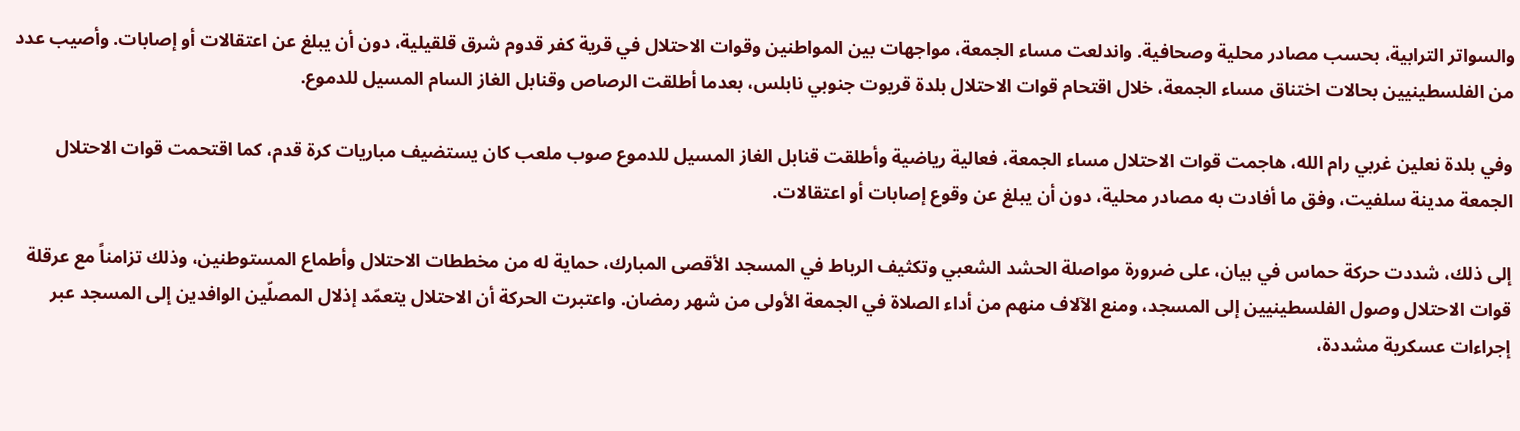والسواتر الترابية، بحسب مصادر محلية وصحافية. واندلعت مساء الجمعة، مواجهات بين المواطنين وقوات الاحتلال في قرية كفر قدوم شرق قلقيلية، دون أن يبلغ عن اعتقالات أو إصابات. وأصيب عدد من الفلسطينيين بحالات اختناق مساء الجمعة، خلال اقتحام قوات الاحتلال بلدة قريوت جنوبي نابلس، بعدما أطلقت الرصاص وقنابل الغاز السام المسيل للدموع.

وفي بلدة نعلين غربي رام الله، هاجمت قوات الاحتلال مساء الجمعة، فعالية رياضية وأطلقت قنابل الغاز المسيل للدموع صوب ملعب كان يستضيف مباريات كرة قدم، كما اقتحمت قوات الاحتلال الجمعة مدينة سلفيت، وفق ما أفادت به مصادر محلية، دون أن يبلغ عن وقوع إصابات أو اعتقالات.

إلى ذلك، شددت حركة حماس في بيان، على ضرورة مواصلة الحشد الشعبي وتكثيف الرباط في المسجد الأقصى المبارك، حماية له من مخططات الاحتلال وأطماع المستوطنين، وذلك تزامناً مع عرقلة قوات الاحتلال وصول الفلسطينيين إلى المسجد، ومنع الآلاف منهم من أداء الصلاة في الجمعة الأولى من شهر رمضان. واعتبرت الحركة أن الاحتلال يتعمّد إذلال المصلّين الوافدين إلى المسجد عبر إجراءات عسكرية مشددة،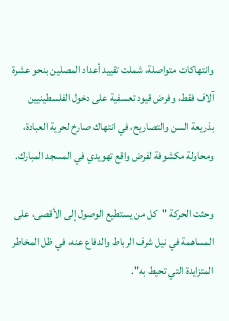وانتهاكات متواصلة، شملت تقييد أعداد المصلين بنحو عشرة آلاف فقط، وفرض قيود تعسفية على دخول الفلسطينيين بذريعة السن والتصاريح، في انتهاك صارخ لحرية العبادة، ومحاولة مكشوفة لفرض واقع تهويدي في المسجد المبارك.

وحثت الحركة "كل من يستطيع الوصول إلى الأقصى، على المساهمة في نيل شرف الرباط والدفاع عنه، في ظل المخاطر المتزايدة التي تحيط به".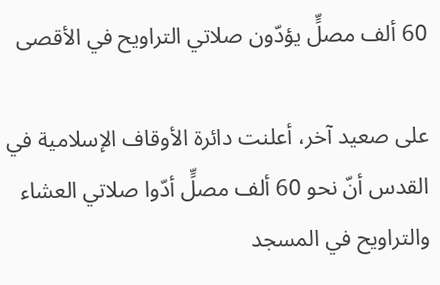60 ألف مصلٍّ يؤدّون صلاتي التراويح في الأقصى

على صعيد آخر، أعلنت دائرة الأوقاف الإسلامية في القدس أنّ نحو 60 ألف مصلٍّ أدّوا صلاتي العشاء والتراويح في المسجد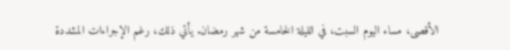الأقصى، مساء اليوم السبت، في الليلة الخامسة من شهر رمضان. يأتي ذلك، رغم الإجراءات المشددة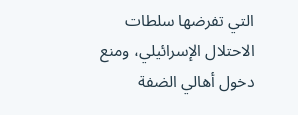التي تفرضها سلطات الاحتلال الإسرائيلي، ومنع دخول أهالي الضفة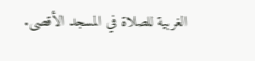الغربية للصلاة في المسجد الأقصى.